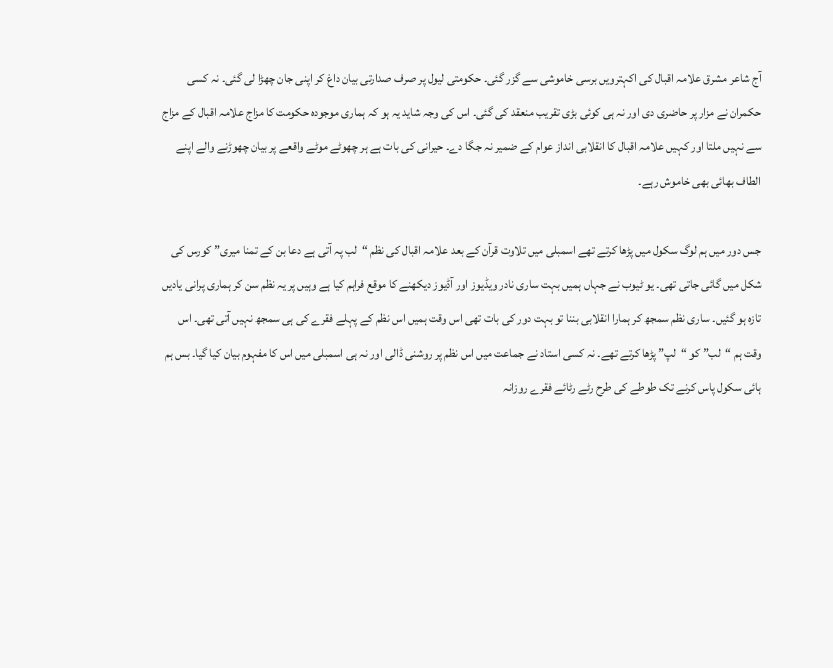آج شاعر مشرق علامہ اقبال کی اکہترویں برسی خاموشی سے گزر گئی۔ حکومتی لیول پر صرف صدارتی بیان داغ کر اپنی جان چھڑا لی گئی۔ نہ کسی حکمران نے مزار پر حاضری دی اور نہ ہی کوئی بڑی تقریب منعقد کی گئی۔ اس کی وجہ شاید یہ ہو کہ ہماری موجودہ حکومت کا مزاج علامہ اقبال کے مزاج سے نہیں ملتا اور کہیں علامہ اقبال کا انقلابی انداز عوام کے ضمیر نہ جگا دے۔ حیرانی کی بات ہے ہر چھوٹے موٹے واقعے پر بیان چھوڑنے والے اپنے الطاف بھائی بھی خاموش رہے۔

جس دور میں ہم لوگ سکول میں پڑھا کرتے تھے اسمبلی میں تلاوت قرآن کے بعد علامہ اقبال کی نظم “لب پہ آتی ہے دعا بن کے تمنا میری” کورس کی شکل میں گائی جاتی تھی۔ یو ٹیوب نے جہاں ہمیں بہت ساری نادر ویڈیوز اور آڈیوز دیکھنے کا موقع فراہم کیا ہے وہیں پر یہ نظم سن کر ہماری پرانی یادیں تازہ ہو گئیں۔ ساری نظم سمجھ کر ہمارا انقلابی بننا تو بہت دور کی بات تھی اس وقت ہمیں اس نظم کے پہلے فقرے کی ہی سمجھ نہیں آتی تھی۔ اس وقت ہم “لب” کو “لپ” پڑھا کرتے تھے۔ نہ کسی استاد نے جماعت میں اس نظم پر روشنی ڈالی اور نہ ہی اسمبلی میں اس کا مفہوم بیان کیا گیا۔ بس ہم ہائی سکول پاس کرنے تک طوطے کی طرح رٹے رٹائے فقرے روزانہ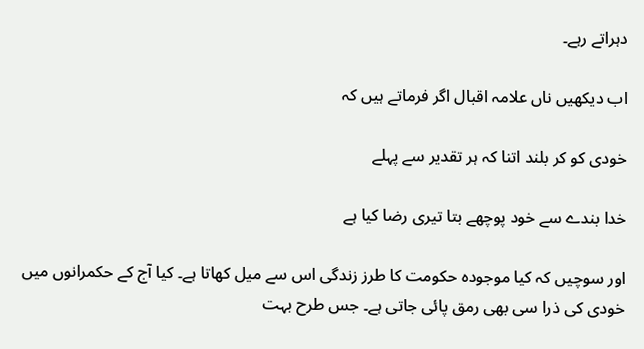دہراتے رہے۔

اب دیکھیں ناں علامہ اقبال اگر فرماتے ہیں کہ

خودی کو کر بلند اتنا کہ ہر تقدیر سے پہلے

خدا بندے سے خود پوچھے بتا تیری رضا کیا ہے

اور سوچیں کہ کیا موجودہ حکومت کا طرز زندگی اس سے میل کھاتا ہے۔ کیا آج کے حکمرانوں میں خودی کی ذرا سی بھی رمق پائی جاتی ہے۔ جس طرح بہت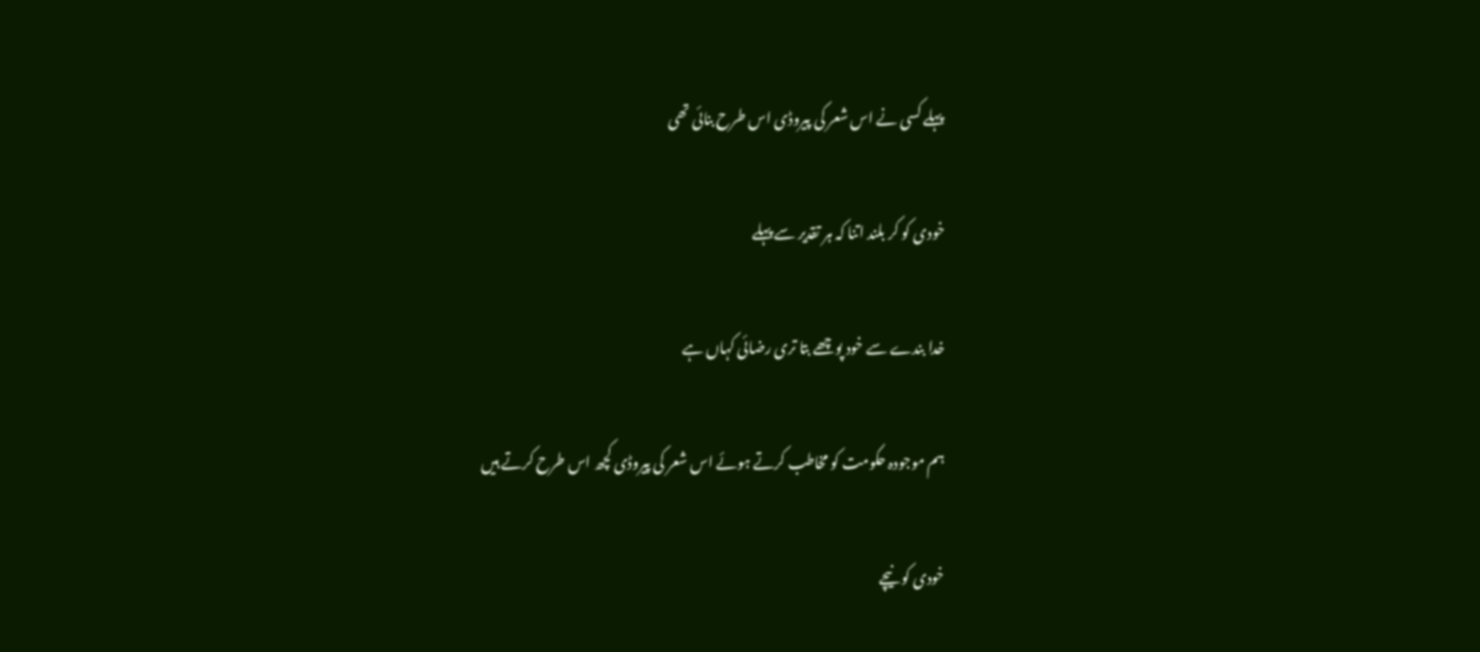پہلے کسی نے اس شعر کی پیروڈی اس طرح بنائی تھی

خودی کو کر بلند اتنا کہ ہر تقدیر سے پہلے

خدا بندے سے خود پوچھے بتا تری رضائی کہاں ہے

ہم موجودہ حکومت کو مخاطب کرتے ہوئے اس شعر کی پیروڈی کچھ اس طرح کرتے ہیں

خودی کو نیچے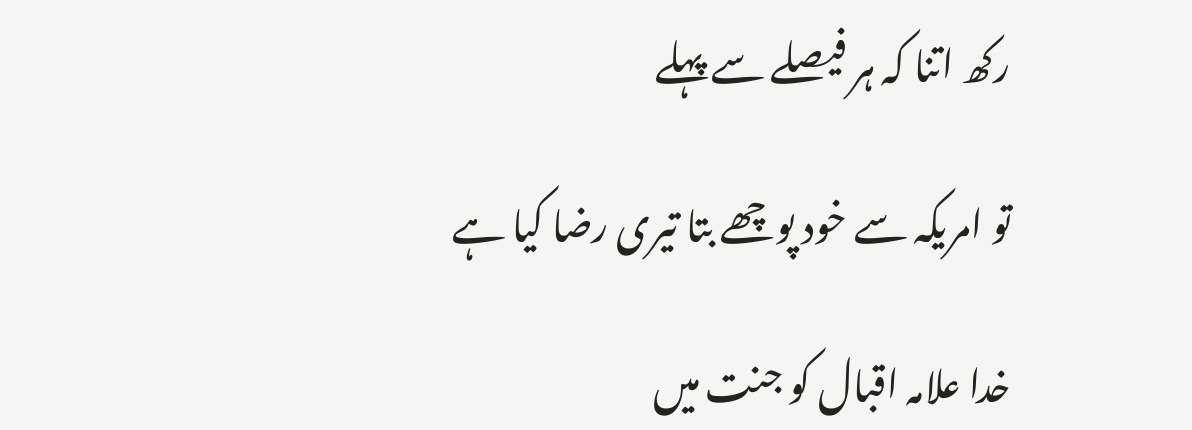رکھ اتنا کہ ہر فیصلے سے پہلے

تو امریکہ سے خود پوچھے بتا تیری رضا کیا ہے

خدا علامہ اقبال کو جنت میں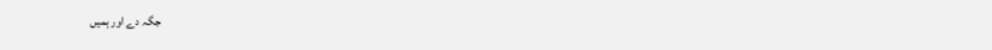جگہ دے اور ہمیں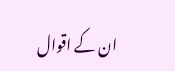ان کے اقوال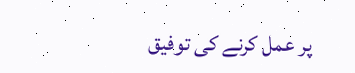پر عمل کرنے کی توفیق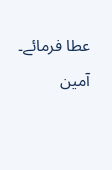عطا فرمائے۔ آمین